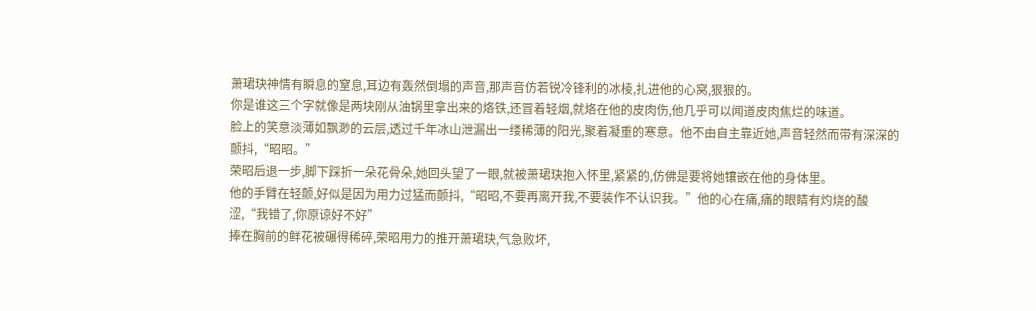萧珺玦神情有瞬息的窒息,耳边有轰然倒塌的声音,那声音仿若锐冷锋利的冰棱,扎进他的心窝,狠狠的。
你是谁这三个字就像是两块刚从油锅里拿出来的烙铁,还冒着轻烟,就烙在他的皮肉伤,他几乎可以闻道皮肉焦烂的味道。
脸上的笑意淡薄如飘渺的云层,透过千年冰山泄漏出一缕稀薄的阳光,聚着凝重的寒意。他不由自主靠近她,声音轻然而带有深深的颤抖,“昭昭。”
荣昭后退一步,脚下踩折一朵花骨朵,她回头望了一眼,就被萧珺玦抱入怀里,紧紧的,仿佛是要将她镶嵌在他的身体里。
他的手臂在轻颤,好似是因为用力过猛而颤抖,“昭昭,不要再离开我,不要装作不认识我。”他的心在痛,痛的眼睛有灼烧的酸涩,“我错了,你原谅好不好”
捧在胸前的鲜花被碾得稀碎,荣昭用力的推开萧珺玦,气急败坏,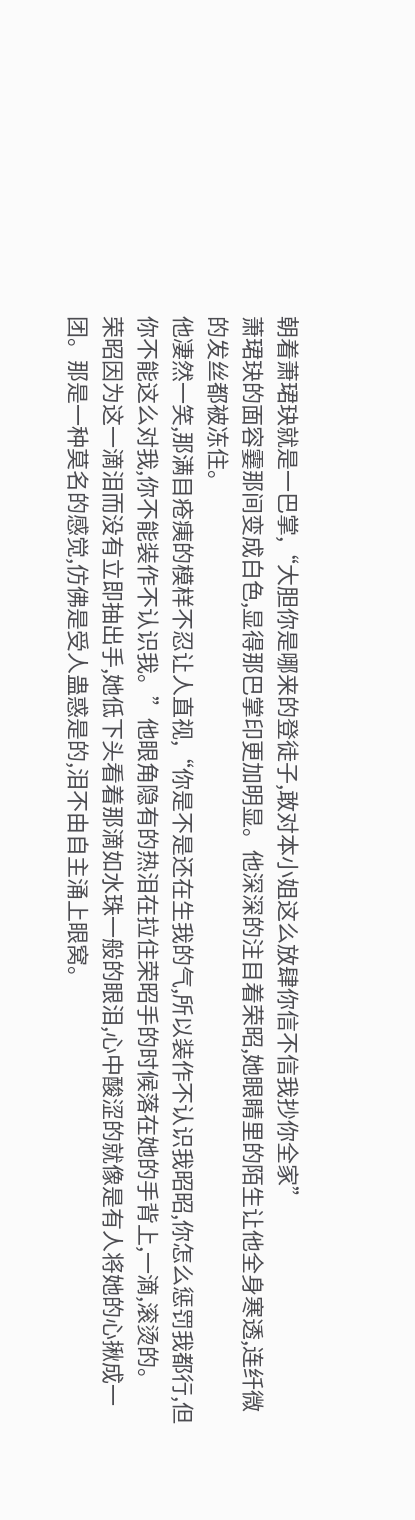朝着萧珺玦就是一巴掌,“大胆你是哪来的登徒子,敢对本小姐这么放肆你信不信我抄你全家”
萧珺玦的面容霎那间变成白色,显得那巴掌印更加明显。他深深的注目着荣昭,她眼睛里的陌生让他全身寒透,连纤微的发丝都被冻住。
他凄然一笑,那满目疮痍的模样不忍让人直视,“你是不是还在生我的气,所以装作不认识我昭昭,你怎么惩罚我都行,但你不能这么对我,你不能装作不认识我。”他眼角隐有的热泪在拉住荣昭手的时候落在她的手背上,一滴,滚烫的。
荣昭因为这一滴泪而没有立即抽出手,她低下头看着那滴如水珠一般的眼泪,心中酸涩的就像是有人将她的心揪成一团。那是一种莫名的感觉,仿佛是受人蛊惑是的,泪不由自主涌上眼窝。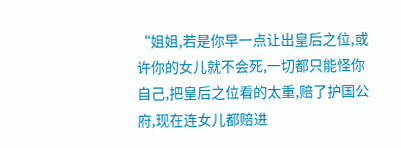“姐姐,若是你早一点让出皇后之位,或许你的女儿就不会死,一切都只能怪你自己,把皇后之位看的太重,赔了护国公府,现在连女儿都赔进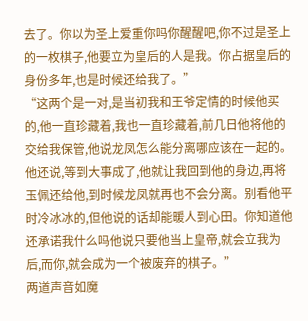去了。你以为圣上爱重你吗你醒醒吧,你不过是圣上的一枚棋子,他要立为皇后的人是我。你占据皇后的身份多年,也是时候还给我了。”
“这两个是一对,是当初我和王爷定情的时候他买的,他一直珍藏着,我也一直珍藏着,前几日他将他的交给我保管,他说龙凤怎么能分离哪应该在一起的。他还说,等到大事成了,他就让我回到他的身边,再将玉佩还给他,到时候龙凤就再也不会分离。别看他平时冷冰冰的,但他说的话却能暖人到心田。你知道他还承诺我什么吗他说只要他当上皇帝,就会立我为后,而你,就会成为一个被废弃的棋子。”
两道声音如魔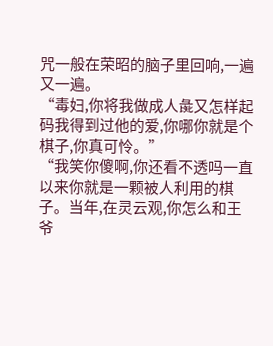咒一般在荣昭的脑子里回响,一遍又一遍。
“毒妇,你将我做成人彘又怎样起码我得到过他的爱,你哪你就是个棋子,你真可怜。”
“我笑你傻啊,你还看不透吗一直以来你就是一颗被人利用的棋子。当年,在灵云观,你怎么和王爷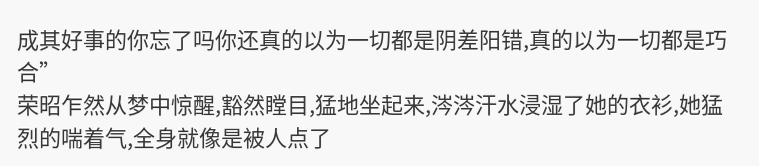成其好事的你忘了吗你还真的以为一切都是阴差阳错,真的以为一切都是巧合”
荣昭乍然从梦中惊醒,豁然瞠目,猛地坐起来,涔涔汗水浸湿了她的衣衫,她猛烈的喘着气,全身就像是被人点了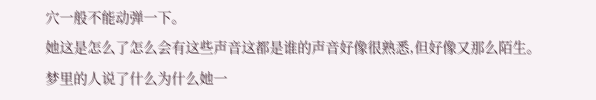穴一般不能动弹一下。
她这是怎么了怎么会有这些声音这都是谁的声音好像很熟悉,但好像又那么陌生。
梦里的人说了什么为什么她一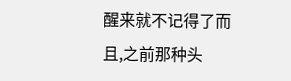醒来就不记得了而且,之前那种头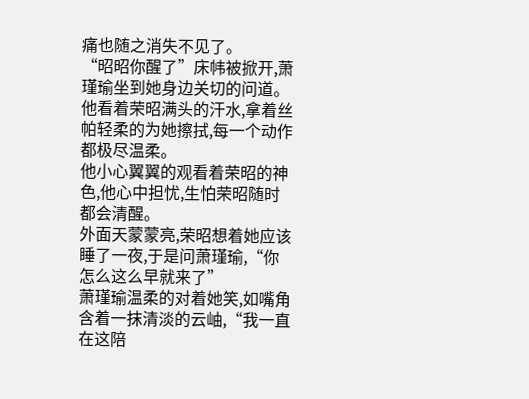痛也随之消失不见了。
“昭昭你醒了”床帏被掀开,萧瑾瑜坐到她身边关切的问道。他看着荣昭满头的汗水,拿着丝帕轻柔的为她擦拭,每一个动作都极尽温柔。
他小心翼翼的观看着荣昭的神色,他心中担忧,生怕荣昭随时都会清醒。
外面天蒙蒙亮,荣昭想着她应该睡了一夜,于是问萧瑾瑜,“你怎么这么早就来了”
萧瑾瑜温柔的对着她笑,如嘴角含着一抹清淡的云岫,“我一直在这陪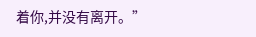着你,并没有离开。”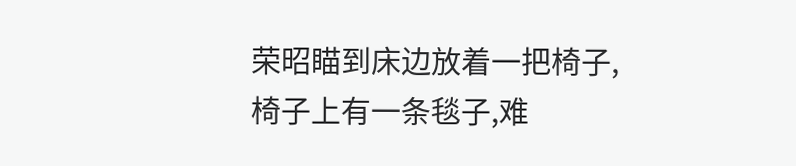荣昭瞄到床边放着一把椅子,椅子上有一条毯子,难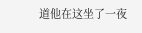道他在这坐了一夜